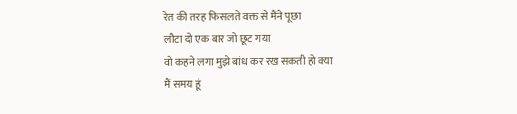रेत की तरह फिसलते वक्त से मैंने पूछा
लौटा दो एक बार जो छूट गया
वो कहने लगा मुझे बांध कर रख सकती हो क्या
मैं समय हूं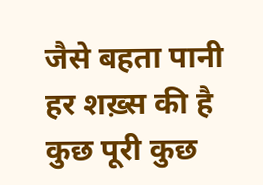जैसे बहता पानी
हर शख़्स की है कुछ पूरी कुछ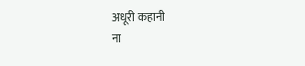अधूरी कहानी
ना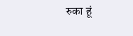रुका हूं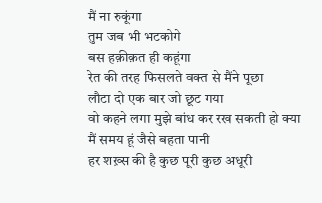मैं ना रुकूंगा
तुम जब भी भटकोगे
बस हक़ीक़त ही कहूंगा
रेत की तरह फिसलते वक्त से मैंने पूछा
लौटा दो एक बार जो छूट गया
वो कहने लगा मुझे बांध कर रख सकती हो क्या
मैं समय हूं जैसे बहता पानी
हर शख़्स की है कुछ पूरी कुछ अधूरी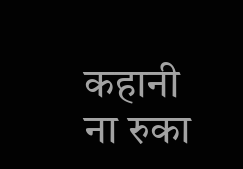कहानी
ना रुका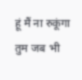हूं मैं ना रुकूंगा
तुम जब भी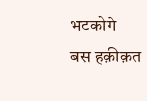भटकोगे
बस हक़ीक़त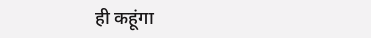ही कहूंगा